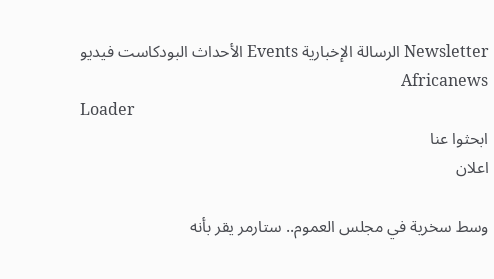Newsletter الرسالة الإخبارية Events الأحداث البودكاست فيديو Africanews
Loader
ابحثوا عنا
اعلان

وسط سخرية في مجلس العموم.. ستارمر يقر بأنه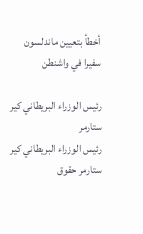أخطأ بتعيين ماندلسون سفيرا في واشنطن

رئيس الوزراء البريطاني كير ستارمر
رئيس الوزراء البريطاني كير ستارمر حقوق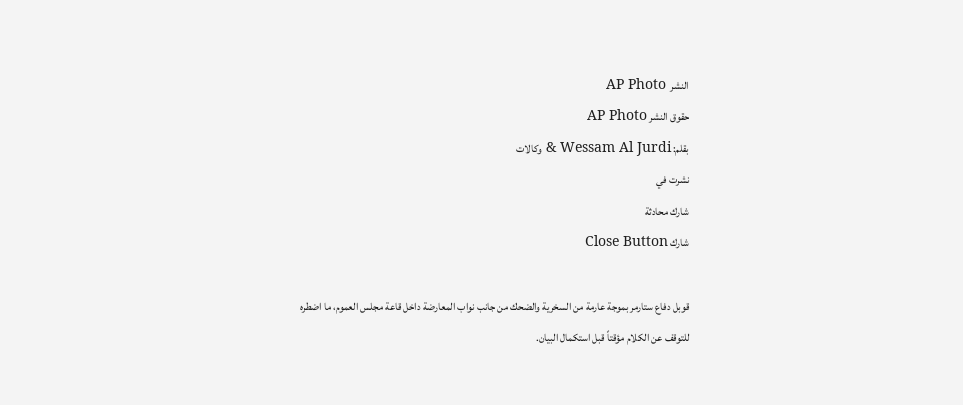النشر  AP Photo
حقوق النشر AP Photo
بقلم: Wessam Al Jurdi & وكالات
نشرت في
شارك محادثة
شارك Close Button

قوبل دفاع ستارمر بموجة عارمة من السخرية والضحك من جانب نواب المعارضة داخل قاعة مجلس العموم، ما اضطره للتوقف عن الكلام مؤقتاً قبل استكمال البيان.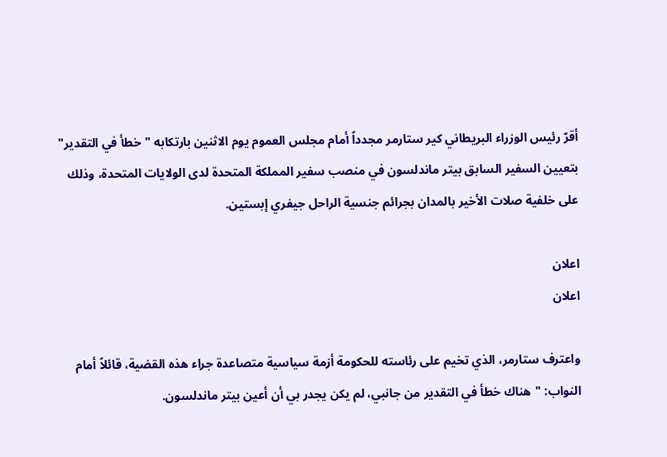أقرّ رئيس الوزراء البريطاني كير ستارمر مجدداً أمام مجلس العموم يوم الاثنين بارتكابه "خطأ في التقدير" بتعيين السفير السابق بيتر ماندلسون في منصب سفير المملكة المتحدة لدى الولايات المتحدة، وذلك على خلفية صلات الأخير بالمدان بجرائم جنسية الراحل جيفري إبستين.

اعلان
اعلان

واعترف ستارمر، الذي تخيم على رئاسته للحكومة أزمة سياسية متصاعدة جراء هذه القضية، قائلاً أمام النواب: "هناك خطأ في التقدير من جانبي، لم يكن يجدر بي أن أعين بيتر ماندلسون.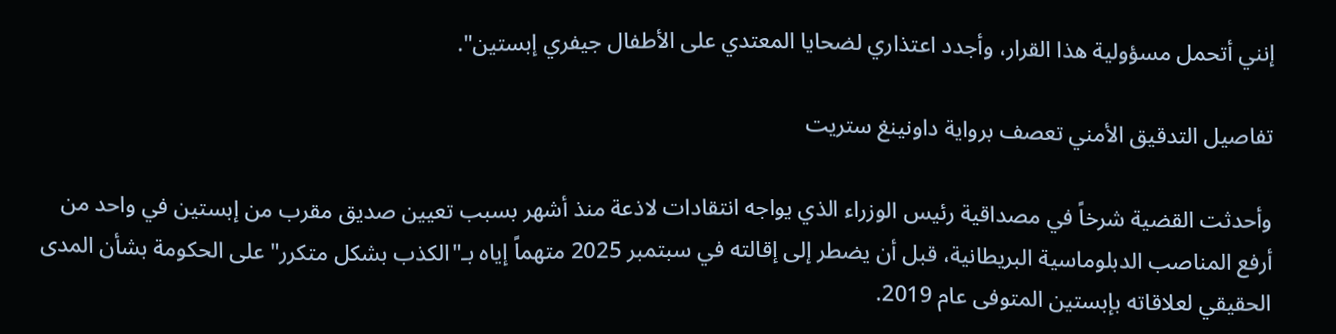إنني أتحمل مسؤولية هذا القرار، وأجدد اعتذاري لضحايا المعتدي على الأطفال جيفري إبستين".

تفاصيل التدقيق الأمني تعصف برواية داونينغ ستريت

وأحدثت القضية شرخاً في مصداقية رئيس الوزراء الذي يواجه انتقادات لاذعة منذ أشهر بسبب تعيين صديق مقرب من إبستين في واحد من أرفع المناصب الدبلوماسية البريطانية، قبل أن يضطر إلى إقالته في سبتمبر 2025 متهماً إياه بـ"الكذب بشكل متكرر" على الحكومة بشأن المدى الحقيقي لعلاقاته بإبستين المتوفى عام 2019.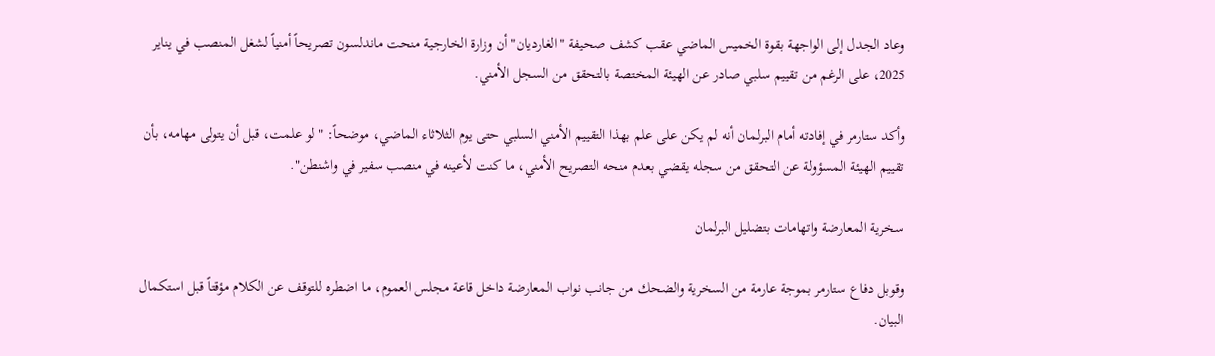وعاد الجدل إلى الواجهة بقوة الخميس الماضي عقب كشف صحيفة "الغارديان" أن وزارة الخارجية منحت ماندلسون تصريحاً أمنياً لشغل المنصب في يناير 2025، على الرغم من تقييم سلبي صادر عن الهيئة المختصة بالتحقق من السجل الأمني.

وأكد ستارمر في إفادته أمام البرلمان أنه لم يكن على علم بهذا التقييم الأمني السلبي حتى يوم الثلاثاء الماضي، موضحاً: "لو علمت، قبل أن يتولى مهامه، بأن تقييم الهيئة المسؤولة عن التحقق من سجله يقضي بعدم منحه التصريح الأمني، ما كنت لأعينه في منصب سفير في واشنطن".

سخرية المعارضة واتهامات بتضليل البرلمان

وقوبل دفاع ستارمر بموجة عارمة من السخرية والضحك من جانب نواب المعارضة داخل قاعة مجلس العموم، ما اضطره للتوقف عن الكلام مؤقتاً قبل استكمال البيان.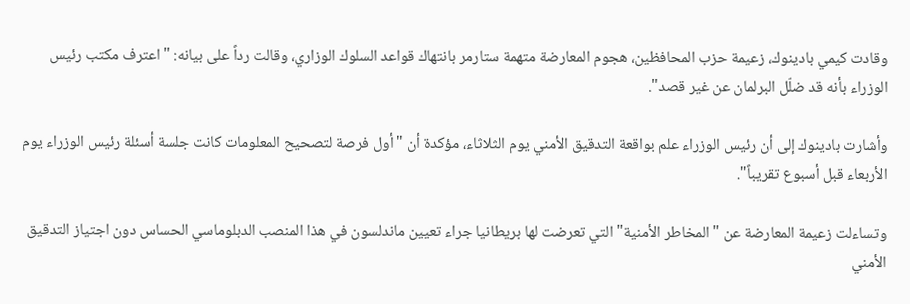وقادت كيمي بادينوك، زعيمة حزب المحافظين، هجوم المعارضة متهمة ستارمر بانتهاك قواعد السلوك الوزاري، وقالت رداً على بيانه: "اعترف مكتب رئيس الوزراء بأنه قد ضلّل البرلمان عن غير قصد".

وأشارت بادينوك إلى أن رئيس الوزراء علم بواقعة التدقيق الأمني يوم الثلاثاء، مؤكدة أن "أول فرصة لتصحيح المعلومات كانت جلسة أسئلة رئيس الوزراء يوم الأربعاء قبل أسبوع تقريباً".

وتساءلت زعيمة المعارضة عن "المخاطر الأمنية" التي تعرضت لها بريطانيا جراء تعيين ماندلسون في هذا المنصب الدبلوماسي الحساس دون اجتياز التدقيق الأمني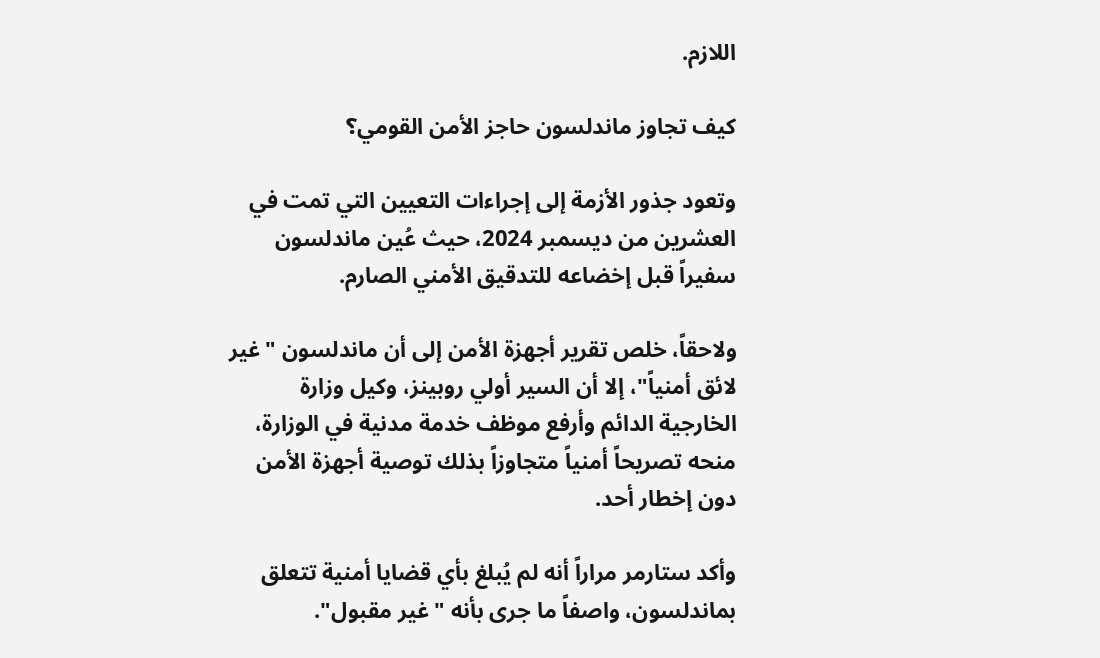اللازم.

كيف تجاوز ماندلسون حاجز الأمن القومي؟

وتعود جذور الأزمة إلى إجراءات التعيين التي تمت في العشرين من ديسمبر 2024، حيث عُين ماندلسون سفيراً قبل إخضاعه للتدقيق الأمني الصارم.

ولاحقاً، خلص تقرير أجهزة الأمن إلى أن ماندلسون "غير لائق أمنياً"، إلا أن السير أولي روبينز، وكيل وزارة الخارجية الدائم وأرفع موظف خدمة مدنية في الوزارة، منحه تصريحاً أمنياً متجاوزاً بذلك توصية أجهزة الأمن دون إخطار أحد.

وأكد ستارمر مراراً أنه لم يُبلغ بأي قضايا أمنية تتعلق بماندلسون، واصفاً ما جرى بأنه "غير مقبول".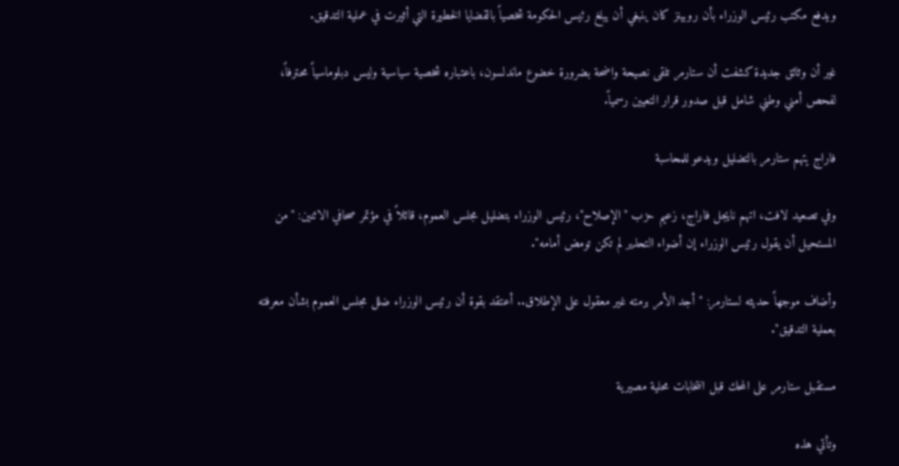ويدفع مكتب رئيس الوزراء بأن روبينز كان ينبغي أن يبلغ رئيس الحكومة شخصياً بالقضايا الخطيرة التي أثيرت في عملية التدقيق.

غير أن وثائق جديدة كشفت أن ستارمر تلقى نصيحة واضحة بضرورة خضوع ماندلسون، باعتباره شخصية سياسية وليس دبلوماسياً محترفاً، لفحص أمني وطني شامل قبل صدور قرار التعيين رسمياً.

فاراج يتهم ستارمر بالتضليل ويدعو للمحاسبة

وفي تصعيد لافت، اتهم نايجل فاراج، زعيم حزب "الإصلاح"، رئيس الوزراء بتضليل مجلس العموم، قائلاً في مؤتمر صحافي الاثنين: "من المستحيل أن يقول رئيس الوزراء إن أضواء التحذير لم تكن تومض أمامه".

وأضاف موجهاً حديثه لستارمر: "أجد الأمر برمته غير معقول على الإطلاق.. أعتقد بقوة أن رئيس الوزراء ضلل مجلس العموم بشأن معرفته بعملية التدقيق".

مستقبل ستارمر على المحك قبل انتخابات محلية مصيرية

وتأتي هذه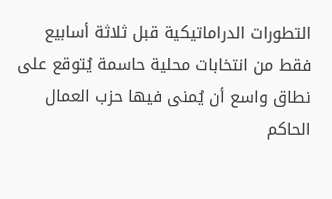التطورات الدراماتيكية قبل ثلاثة أسابيع فقط من انتخابات محلية حاسمة يُتوقع على نطاق واسع أن يُمنى فيها حزب العمال الحاكم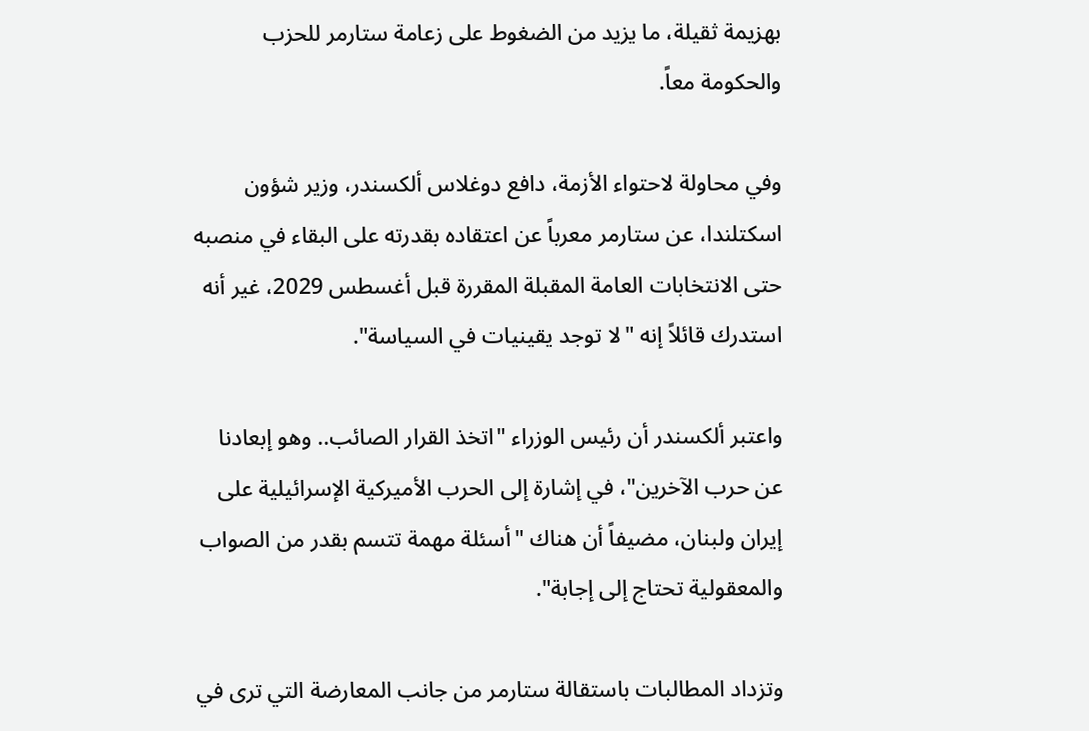بهزيمة ثقيلة، ما يزيد من الضغوط على زعامة ستارمر للحزب والحكومة معاً.

وفي محاولة لاحتواء الأزمة، دافع دوغلاس ألكسندر، وزير شؤون اسكتلندا، عن ستارمر معرباً عن اعتقاده بقدرته على البقاء في منصبه حتى الانتخابات العامة المقبلة المقررة قبل أغسطس 2029، غير أنه استدرك قائلاً إنه "لا توجد يقينيات في السياسة".

واعتبر ألكسندر أن رئيس الوزراء "اتخذ القرار الصائب.. وهو إبعادنا عن حرب الآخرين"، في إشارة إلى الحرب الأميركية الإسرائيلية على إيران ولبنان، مضيفاً أن هناك "أسئلة مهمة تتسم بقدر من الصواب والمعقولية تحتاج إلى إجابة".

وتزداد المطالبات باستقالة ستارمر من جانب المعارضة التي ترى في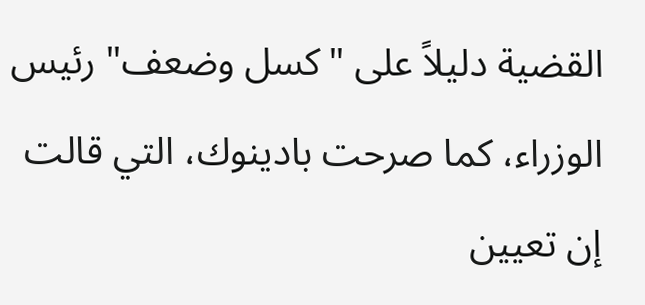القضية دليلاً على "كسل وضعف" رئيس الوزراء، كما صرحت بادينوك، التي قالت إن تعيين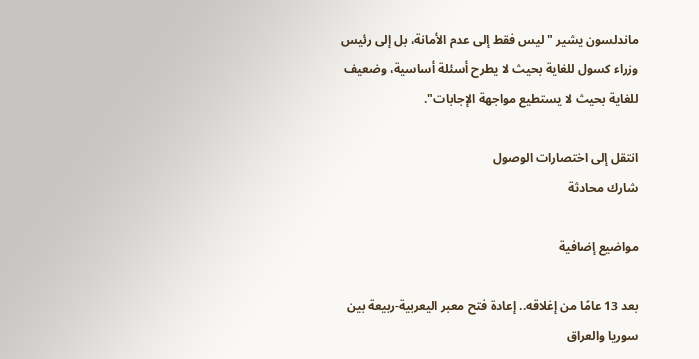ماندلسون يشير "ليس فقط إلى عدم الأمانة، بل إلى رئيس وزراء كسول للغاية بحيث لا يطرح أسئلة أساسية، وضعيف للغاية بحيث لا يستطيع مواجهة الإجابات".

انتقل إلى اختصارات الوصول
شارك محادثة

مواضيع إضافية

بعد 13 عامًا من إغلاقه.. إعادة فتح معبر اليعربية-ربيعة بين سوريا والعراق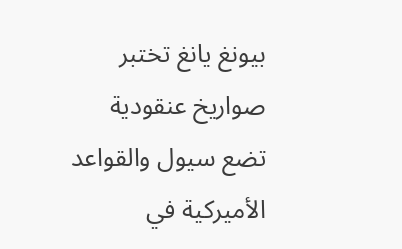بيونغ يانغ تختبر صواريخ عنقودية تضع سيول والقواعد الأميركية في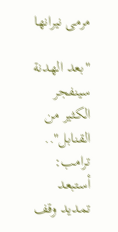مرمى نيرانها

"بعد الهدنة سينفجر الكثير من القنابل".. ترامب: أستبعد تمديد وقف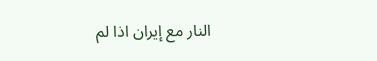النار مع إيران اذا لم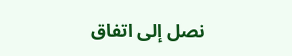نصل إلى اتفاق